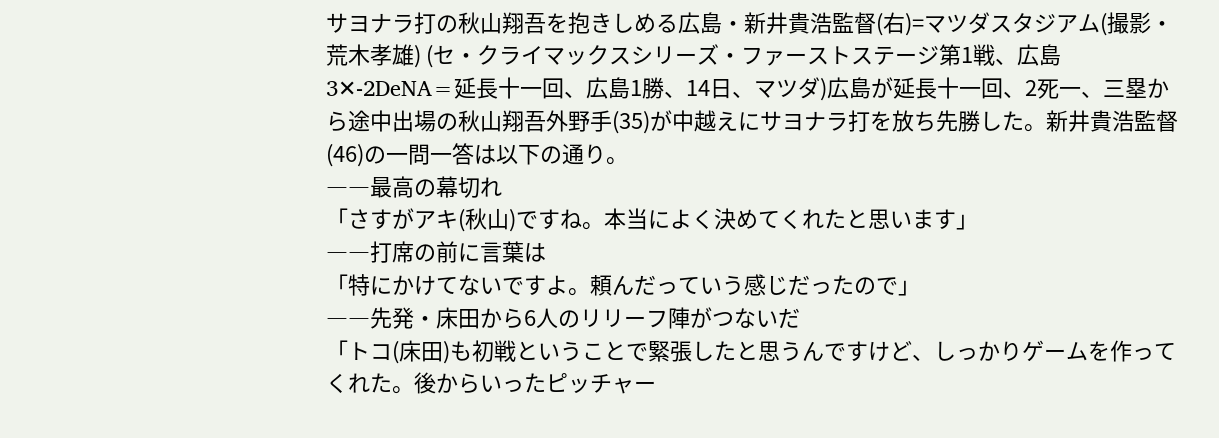サヨナラ打の秋山翔吾を抱きしめる広島・新井貴浩監督(右)=マツダスタジアム(撮影・荒木孝雄) (セ・クライマックスシリーズ・ファーストステージ第1戦、広島3✕-2DeNA=延長十一回、広島1勝、14日、マツダ)広島が延長十一回、2死一、三塁から途中出場の秋山翔吾外野手(35)が中越えにサヨナラ打を放ち先勝した。新井貴浩監督(46)の一問一答は以下の通り。
――最高の幕切れ
「さすがアキ(秋山)ですね。本当によく決めてくれたと思います」
――打席の前に言葉は
「特にかけてないですよ。頼んだっていう感じだったので」
――先発・床田から6人のリリーフ陣がつないだ
「トコ(床田)も初戦ということで緊張したと思うんですけど、しっかりゲームを作ってくれた。後からいったピッチャー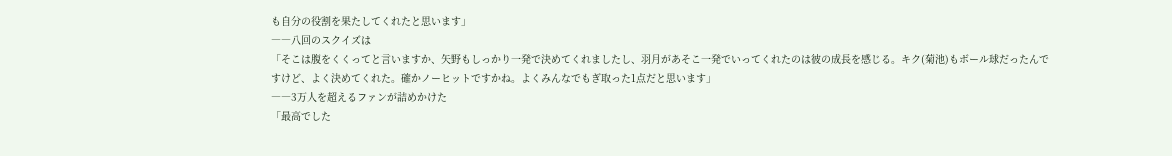も自分の役割を果たしてくれたと思います」
――八回のスクイズは
「そこは腹をくくってと言いますか、矢野もしっかり一発で決めてくれましたし、羽月があそこ一発でいってくれたのは彼の成長を感じる。キク(菊池)もボール球だったんですけど、よく決めてくれた。確かノーヒットですかね。よくみんなでもぎ取った1点だと思います」
――3万人を超えるファンが詰めかけた
「最高でした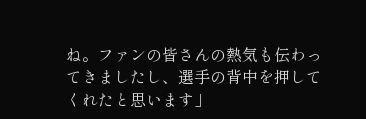ね。ファンの皆さんの熱気も伝わってきましたし、選手の背中を押してくれたと思います」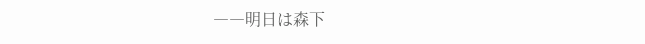――明日は森下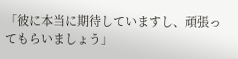「彼に本当に期待していますし、頑張ってもらいましょう」